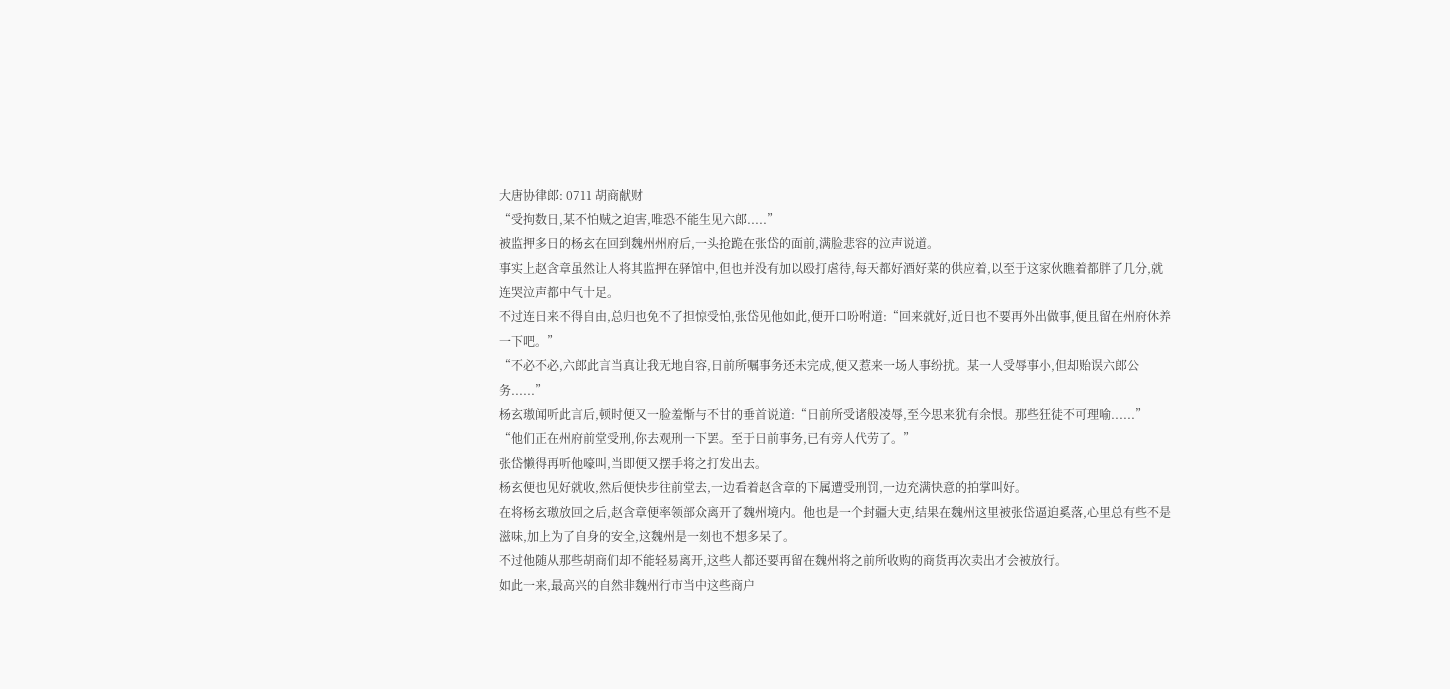大唐协律郎: 0711 胡商献财
“受拘数日,某不怕贼之迫害,唯恐不能生见六郎.....”
被监押多日的杨玄在回到魏州州府后,一头抢跪在张岱的面前,满脸悲容的泣声说道。
事实上赵含章虽然让人将其监押在驿馆中,但也并没有加以殴打虐待,每天都好酒好菜的供应着,以至于这家伙瞧着都胖了几分,就连哭泣声都中气十足。
不过连日来不得自由,总归也免不了担惊受怕,张岱见他如此,便开口吩咐道:“回来就好,近日也不要再外出做事,便且留在州府休养一下吧。”
“不必不必,六郎此言当真让我无地自容,日前所嘱事务还未完成,便又惹来一场人事纷扰。某一人受辱事小,但却贻误六郎公务......”
杨玄璈闻听此言后,顿时便又一脸羞惭与不甘的垂首说道:“日前所受诸般凌辱,至今思来犹有余恨。那些狂徒不可理喻......”
“他们正在州府前堂受刑,你去观刑一下罢。至于日前事务,已有旁人代劳了。”
张岱懒得再听他嚎叫,当即便又摆手将之打发出去。
杨玄便也见好就收,然后便快步往前堂去,一边看着赵含章的下属遭受刑罚,一边充满快意的拍掌叫好。
在将杨玄璈放回之后,赵含章便率领部众离开了魏州境内。他也是一个封疆大吏,结果在魏州这里被张岱逼迫奚落,心里总有些不是滋味,加上为了自身的安全,这魏州是一刻也不想多呆了。
不过他随从那些胡商们却不能轻易离开,这些人都还要再留在魏州将之前所收购的商货再次卖出才会被放行。
如此一来,最高兴的自然非魏州行市当中这些商户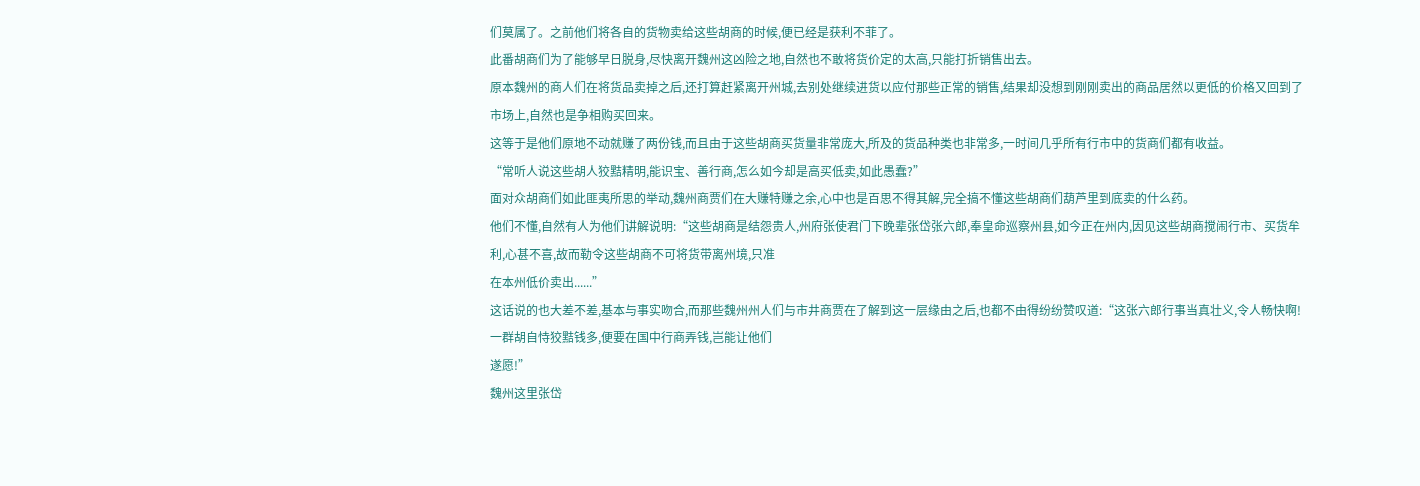们莫属了。之前他们将各自的货物卖给这些胡商的时候,便已经是获利不菲了。
此番胡商们为了能够早日脱身,尽快离开魏州这凶险之地,自然也不敢将货价定的太高,只能打折销售出去。
原本魏州的商人们在将货品卖掉之后,还打算赶紧离开州城,去别处继续进货以应付那些正常的销售,结果却没想到刚刚卖出的商品居然以更低的价格又回到了市场上,自然也是争相购买回来。
这等于是他们原地不动就赚了两份钱,而且由于这些胡商买货量非常庞大,所及的货品种类也非常多,一时间几乎所有行市中的货商们都有收益。
“常听人说这些胡人狡黠精明,能识宝、善行商,怎么如今却是高买低卖,如此愚蠢?”
面对众胡商们如此匪夷所思的举动,魏州商贾们在大赚特赚之余,心中也是百思不得其解,完全搞不懂这些胡商们葫芦里到底卖的什么药。
他们不懂,自然有人为他们讲解说明:“这些胡商是结怨贵人,州府张使君门下晚辈张岱张六郎,奉皇命巡察州县,如今正在州内,因见这些胡商搅闹行市、买货牟利,心甚不喜,故而勒令这些胡商不可将货带离州境,只准
在本州低价卖出......”
这话说的也大差不差,基本与事实吻合,而那些魏州州人们与市井商贾在了解到这一层缘由之后,也都不由得纷纷赞叹道:“这张六郎行事当真壮义,令人畅快啊!一群胡自恃狡黠钱多,便要在国中行商弄钱,岂能让他们
遂愿!”
魏州这里张岱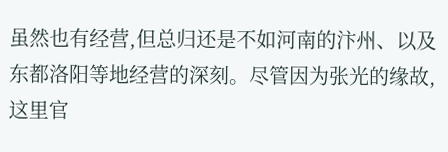虽然也有经营,但总归还是不如河南的汴州、以及东都洛阳等地经营的深刻。尽管因为张光的缘故,这里官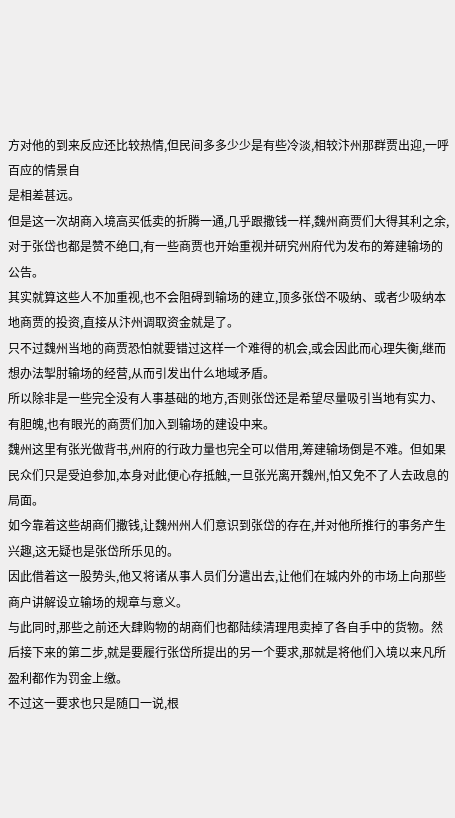方对他的到来反应还比较热情,但民间多多少少是有些冷淡,相较汴州那群贾出迎,一呼百应的情景自
是相差甚远。
但是这一次胡商入境高买低卖的折腾一通,几乎跟撒钱一样,魏州商贾们大得其利之余,对于张岱也都是赞不绝口,有一些商贾也开始重视并研究州府代为发布的筹建输场的公告。
其实就算这些人不加重视,也不会阻碍到输场的建立,顶多张岱不吸纳、或者少吸纳本地商贾的投资,直接从汴州调取资金就是了。
只不过魏州当地的商贾恐怕就要错过这样一个难得的机会,或会因此而心理失衡,继而想办法掣肘输场的经营,从而引发出什么地域矛盾。
所以除非是一些完全没有人事基础的地方,否则张岱还是希望尽量吸引当地有实力、有胆魄,也有眼光的商贾们加入到输场的建设中来。
魏州这里有张光做背书,州府的行政力量也完全可以借用,筹建输场倒是不难。但如果民众们只是受迫参加,本身对此便心存抵触,一旦张光离开魏州,怕又免不了人去政息的局面。
如今靠着这些胡商们撒钱,让魏州州人们意识到张岱的存在,并对他所推行的事务产生兴趣,这无疑也是张岱所乐见的。
因此借着这一股势头,他又将诸从事人员们分遣出去,让他们在城内外的市场上向那些商户讲解设立输场的规章与意义。
与此同时,那些之前还大肆购物的胡商们也都陆续清理甩卖掉了各自手中的货物。然后接下来的第二步,就是要履行张岱所提出的另一个要求,那就是将他们入境以来凡所盈利都作为罚金上缴。
不过这一要求也只是随口一说,根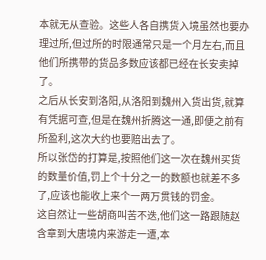本就无从查验。这些人各自携货入境虽然也要办理过所,但过所的时限通常只是一个月左右,而且他们所携带的货品多数应该都已经在长安卖掉了。
之后从长安到洛阳,从洛阳到魏州入货出货,就算有凭据可查,但是在魏州折腾这一通,即便之前有所盈利,这次大约也要赔出去了。
所以张岱的打算是,按照他们这一次在魏州买货的数量价值,罚上个十分之一的数额也就差不多了,应该也能收上来个一两万贯钱的罚金。
这自然让一些胡商叫苦不迭,他们这一路跟随赵含章到大唐境内来游走一遭,本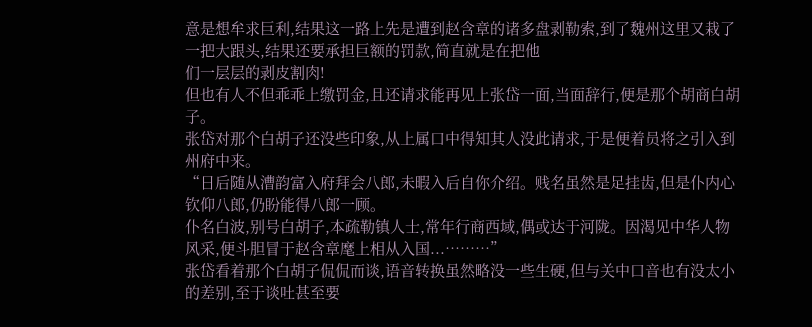意是想牟求巨利,结果这一路上先是遭到赵含章的诸多盘剥勒索,到了魏州这里又栽了一把大跟头,结果还要承担巨额的罚款,简直就是在把他
们一层层的剥皮割肉!
但也有人不但乖乖上缴罚金,且还请求能再见上张岱一面,当面辞行,便是那个胡商白胡子。
张岱对那个白胡子还没些印象,从上属口中得知其人没此请求,于是便着员将之引入到州府中来。
“日后随从漕韵富入府拜会八郎,未暇入后自你介绍。贱名虽然是足挂齿,但是仆内心钦仰八郎,仍盼能得八郎一顾。
仆名白波,别号白胡子,本疏勒镇人士,常年行商西域,偶或达于河陇。因渴见中华人物风采,便斗胆冒于赵含章麾上相从入国...………”
张岱看着那个白胡子侃侃而谈,语音转换虽然略没一些生硬,但与关中口音也有没太小的差别,至于谈吐甚至要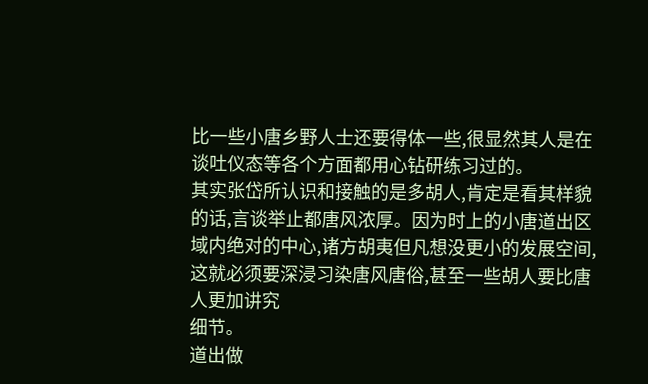比一些小唐乡野人士还要得体一些,很显然其人是在谈吐仪态等各个方面都用心钻研练习过的。
其实张岱所认识和接触的是多胡人,肯定是看其样貌的话,言谈举止都唐风浓厚。因为时上的小唐道出区域内绝对的中心,诸方胡夷但凡想没更小的发展空间,这就必须要深浸习染唐风唐俗,甚至一些胡人要比唐人更加讲究
细节。
道出做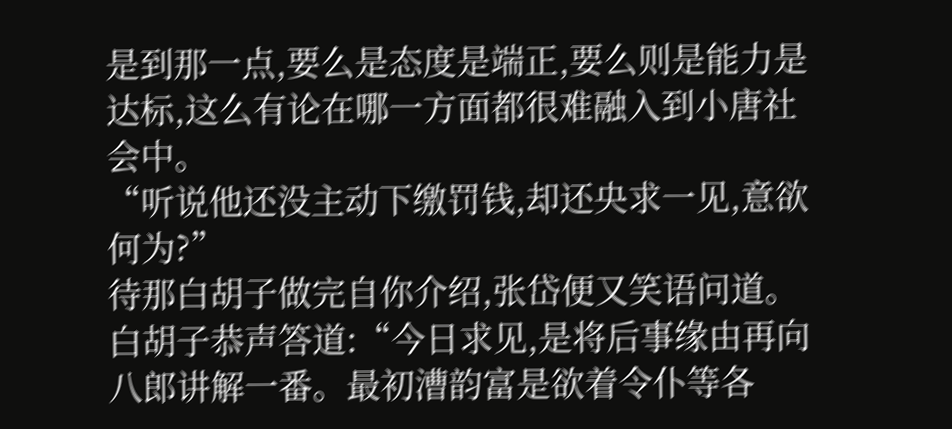是到那一点,要么是态度是端正,要么则是能力是达标,这么有论在哪一方面都很难融入到小唐社会中。
“听说他还没主动下缴罚钱,却还央求一见,意欲何为?”
待那白胡子做完自你介绍,张岱便又笑语问道。
白胡子恭声答道:“今日求见,是将后事缘由再向八郎讲解一番。最初漕韵富是欲着令仆等各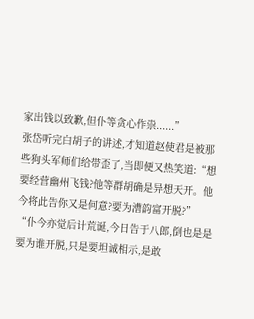家出钱以致歉,但仆等贪心作祟......”
张岱听完白胡子的讲述,才知道赵使君是被那些狗头军师们给带歪了,当即便又热笑道:“想要经营幽州飞钱?他等群胡确是异想天开。他今将此告你又是何意?要为漕韵富开脱?”
“仆今亦觉后计荒诞,今日告于八郎,倒也是是要为谁开脱,只是要坦诚相示,是敢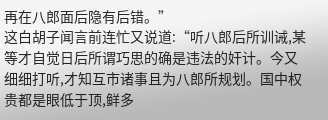再在八郎面后隐有后错。”
这白胡子闻言前连忙又说道:“听八郎后所训诫,某等才自觉日后所谓巧思的确是违法的奸计。今又细细打听,才知互市诸事且为八郎所规划。国中权贵都是眼低于顶,鲜多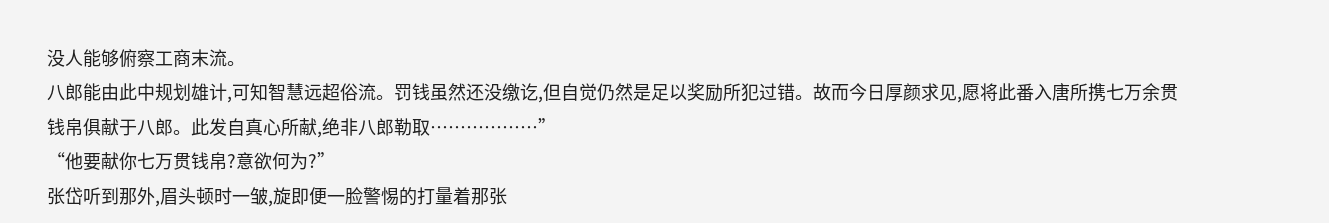没人能够俯察工商末流。
八郎能由此中规划雄计,可知智慧远超俗流。罚钱虽然还没缴讫,但自觉仍然是足以奖励所犯过错。故而今日厚颜求见,愿将此番入唐所携七万余贯钱帛俱献于八郎。此发自真心所献,绝非八郎勒取………………”
“他要献你七万贯钱帛?意欲何为?”
张岱听到那外,眉头顿时一皱,旋即便一脸警惕的打量着那张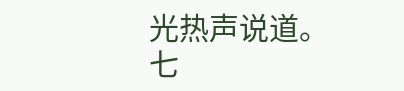光热声说道。
七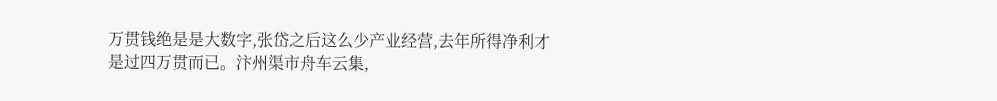万贯钱绝是是大数字,张岱之后这么少产业经营,去年所得净利才是过四万贯而已。汴州渠市舟车云集,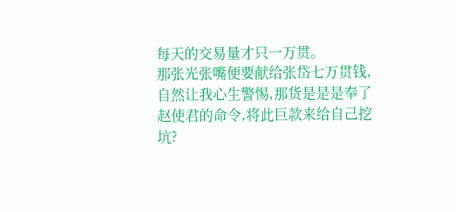每天的交易量才只一万贯。
那张光张嘴便要献给张岱七万贯钱,自然让我心生警惕,那货是是是奉了赵使君的命令,将此巨款来给自己挖坑?